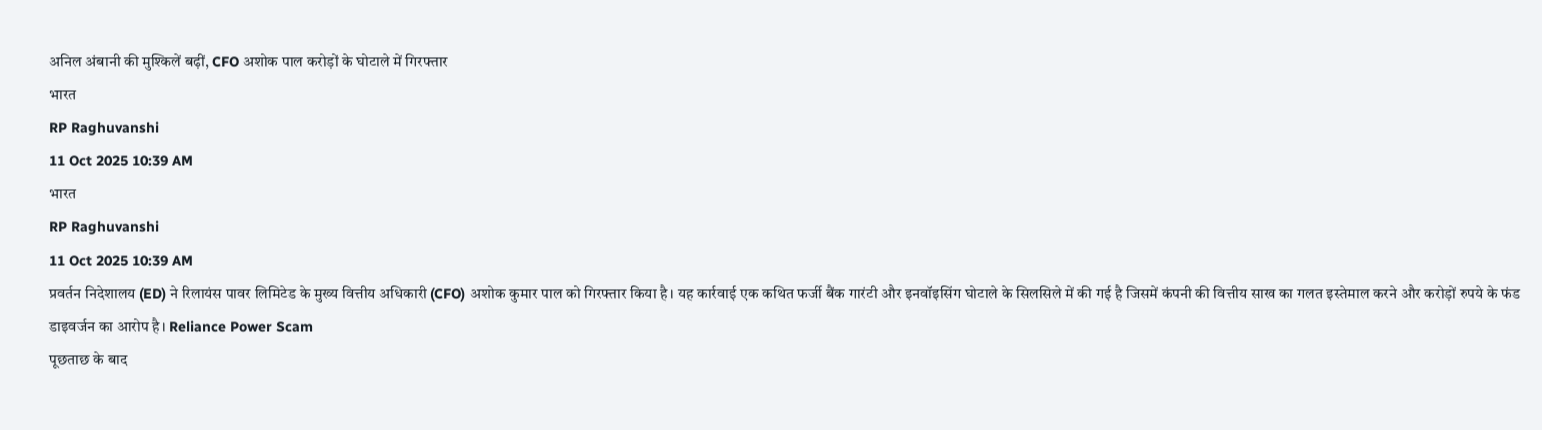अनिल अंबानी की मुश्किलें बढ़ीं, CFO अशोक पाल करोड़ों के घोटाले में गिरफ्तार
भारत
RP Raghuvanshi
11 Oct 2025 10:39 AM
भारत
RP Raghuvanshi
11 Oct 2025 10:39 AM
प्रवर्तन निदेशालय (ED) ने रिलायंस पावर लिमिटेड के मुख्य वित्तीय अधिकारी (CFO) अशोक कुमार पाल को गिरफ्तार किया है। यह कार्रवाई एक कथित फर्जी बैंक गारंटी और इनवॉइसिंग घोटाले के सिलसिले में की गई है जिसमें कंपनी की वित्तीय साख का गलत इस्तेमाल करने और करोड़ों रुपये के फंड डाइवर्जन का आरोप है। Reliance Power Scam
पूछताछ के बाद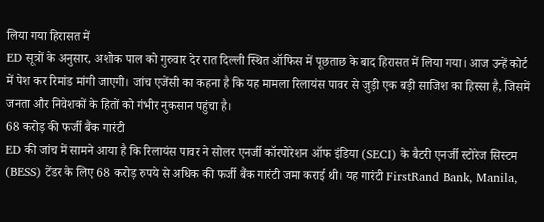लिया गया हिरासत में
ED सूत्रों के अनुसार, अशोक पाल को गुरुवार देर रात दिल्ली स्थित ऑफिस में पूछताछ के बाद हिरासत में लिया गया। आज उन्हें कोर्ट में पेश कर रिमांड मांगी जाएगी। जांच एजेंसी का कहना है कि यह मामला रिलायंस पावर से जुड़ी एक बड़ी साजिश का हिस्सा है, जिसमें जनता और निवेशकों के हितों को गंभीर नुकसान पहुंचा है।
68 करोड़ की फर्जी बैंक गारंटी
ED की जांच में सामने आया है कि रिलायंस पावर ने सोलर एनर्जी कॉरपोरेशन ऑफ इंडिया (SECI) के बैटरी एनर्जी स्टोरेज सिस्टम (BESS) टेंडर के लिए 68 करोड़ रुपये से अधिक की फर्जी बैंक गारंटी जमा कराई थी। यह गारंटी FirstRand Bank, Manila,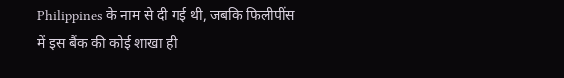Philippines के नाम से दी गई थी, जबकि फिलीपींस में इस बैंक की कोई शाखा ही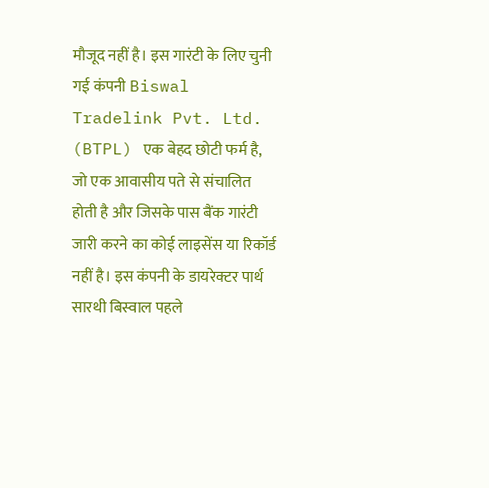मौजूद नहीं है। इस गारंटी के लिए चुनी गई कंपनी Biswal Tradelink Pvt. Ltd. (BTPL) एक बेहद छोटी फर्म है, जो एक आवासीय पते से संचालित होती है और जिसके पास बैंक गारंटी जारी करने का कोई लाइसेंस या रिकॉर्ड नहीं है। इस कंपनी के डायरेक्टर पार्थ सारथी बिस्वाल पहले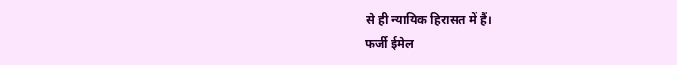से ही न्यायिक हिरासत में हैं।
फर्जी ईमेल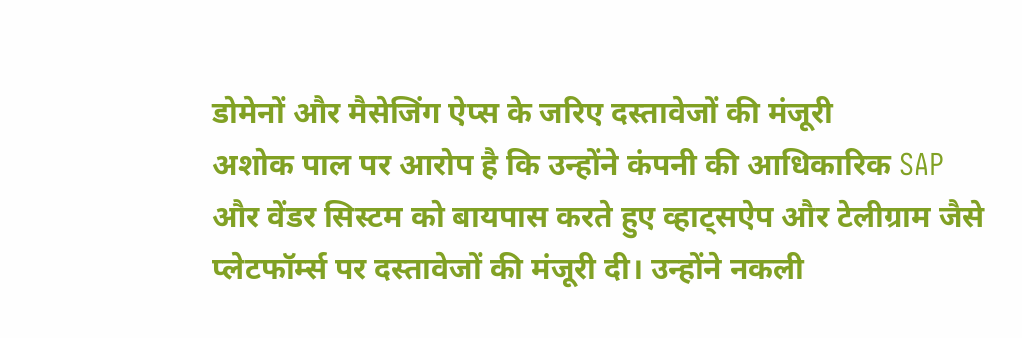डोमेनों और मैसेजिंग ऐप्स के जरिए दस्तावेजों की मंजूरी
अशोक पाल पर आरोप है कि उन्होंने कंपनी की आधिकारिक SAP और वेंडर सिस्टम को बायपास करते हुए व्हाट्सऐप और टेलीग्राम जैसे प्लेटफॉर्म्स पर दस्तावेजों की मंजूरी दी। उन्होंने नकली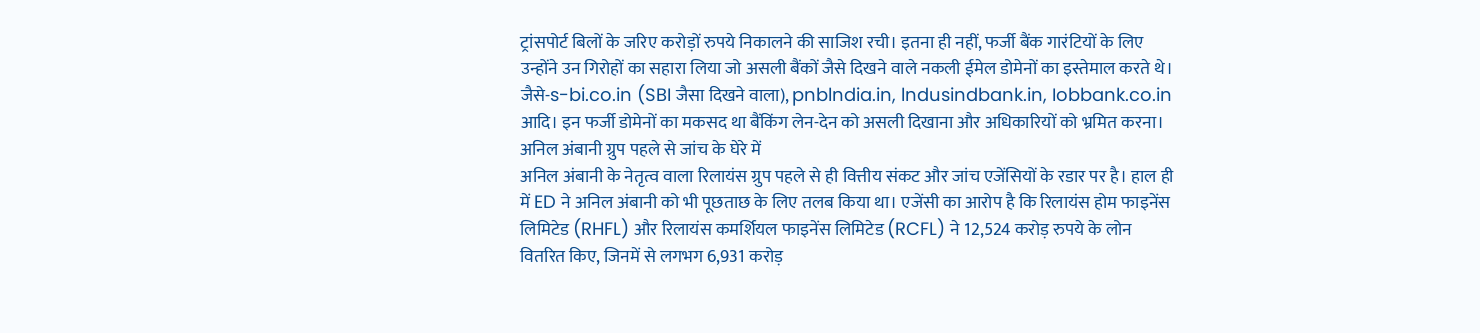ट्रांसपोर्ट बिलों के जरिए करोड़ों रुपये निकालने की साजिश रची। इतना ही नहीं, फर्जी बैंक गारंटियों के लिए उन्होंने उन गिरोहों का सहारा लिया जो असली बैंकों जैसे दिखने वाले नकली ईमेल डोमेनों का इस्तेमाल करते थे। जैसे-s-bi.co.in (SBI जैसा दिखने वाला), pnblndia.in, lndusindbank.in, Iobbank.co.in आदि। इन फर्जी डोमेनों का मकसद था बैंकिंग लेन-देन को असली दिखाना और अधिकारियों को भ्रमित करना।
अनिल अंबानी ग्रुप पहले से जांच के घेरे में
अनिल अंबानी के नेतृत्व वाला रिलायंस ग्रुप पहले से ही वित्तीय संकट और जांच एजेंसियों के रडार पर है। हाल ही में ED ने अनिल अंबानी को भी पूछताछ के लिए तलब किया था। एजेंसी का आरोप है कि रिलायंस होम फाइनेंस लिमिटेड (RHFL) और रिलायंस कमर्शियल फाइनेंस लिमिटेड (RCFL) ने 12,524 करोड़ रुपये के लोन वितरित किए, जिनमें से लगभग 6,931 करोड़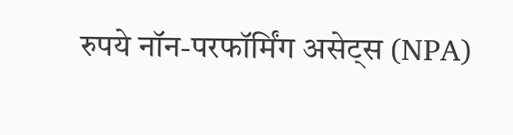रुपये नॉन-परफॉर्मिंग असेट्स (NPA)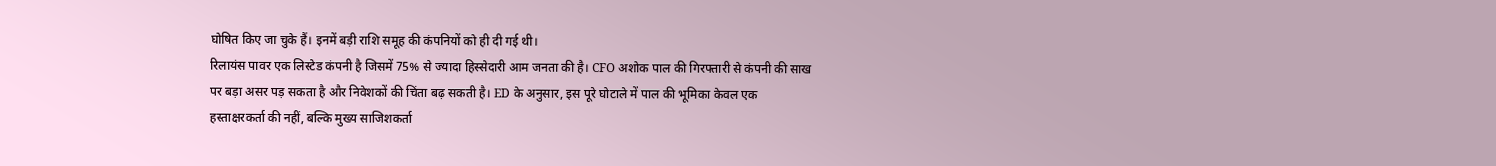घोषित किए जा चुके हैं। इनमें बड़ी राशि समूह की कंपनियों को ही दी गई थी।
रिलायंस पावर एक लिस्टेड कंपनी है जिसमें 75% से ज्यादा हिस्सेदारी आम जनता की है। CFO अशोक पाल की गिरफ्तारी से कंपनी की साख पर बड़ा असर पड़ सकता है और निवेशकों की चिंता बढ़ सकती है। ED के अनुसार, इस पूरे घोटाले में पाल की भूमिका केवल एक हस्ताक्षरकर्ता की नहीं, बल्कि मुख्य साजिशकर्ता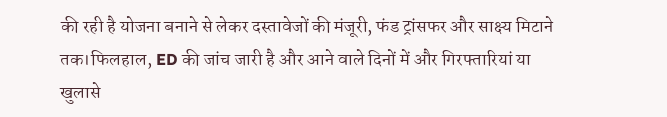की रही है योजना बनाने से लेकर दस्तावेजों की मंजूरी, फंड ट्रांसफर और साक्ष्य मिटाने तक।फिलहाल, ED की जांच जारी है और आने वाले दिनों में और गिरफ्तारियां या खुलासे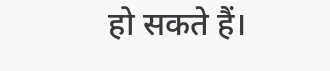हो सकते हैं।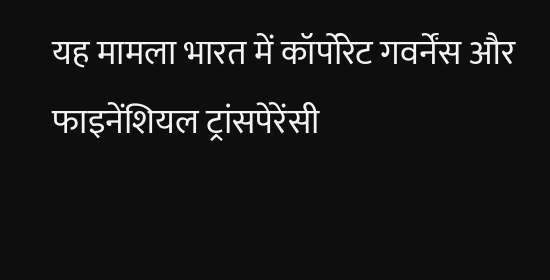यह मामला भारत में कॉर्पोरेट गवर्नेंस और फाइनेंशियल ट्रांसपेरेंसी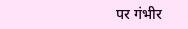पर गंभीर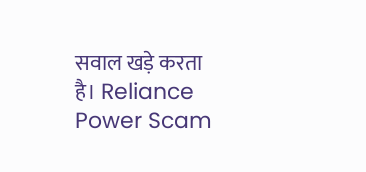सवाल खड़े करता है। Reliance Power Scam